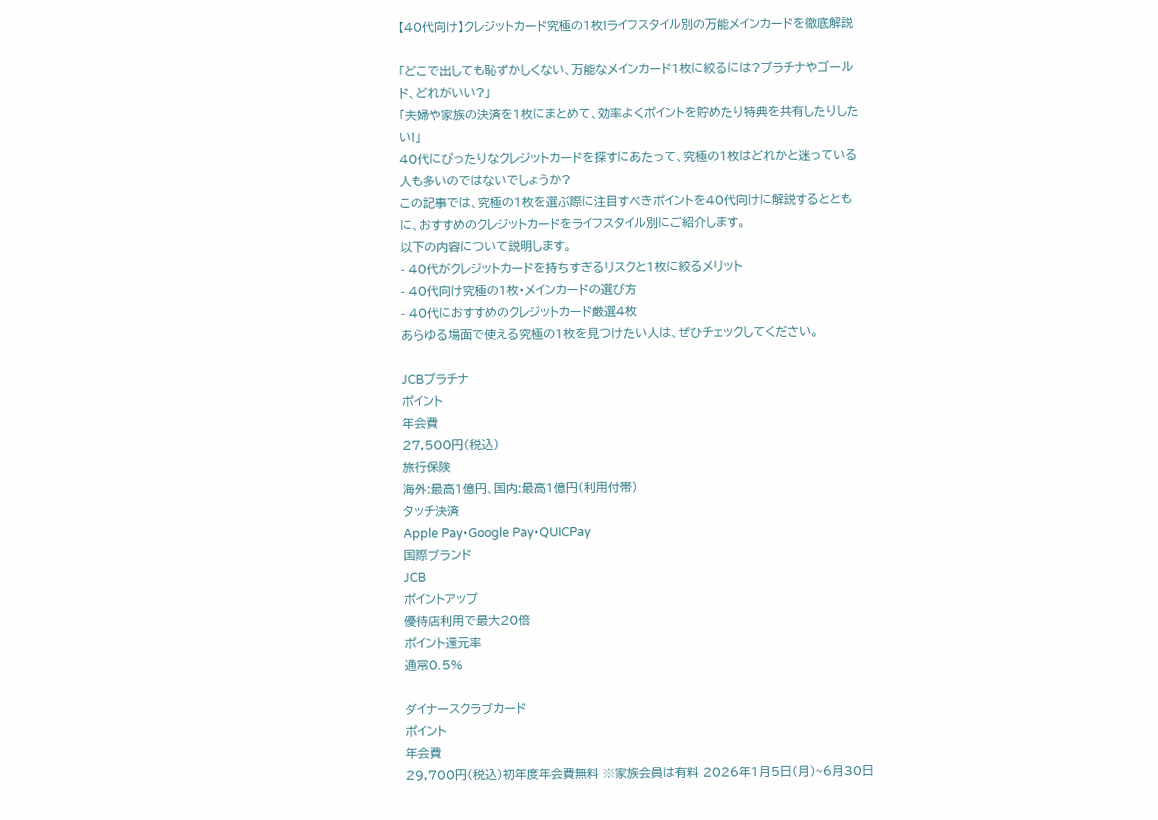【40代向け】クレジットカード究極の1枚!ライフスタイル別の万能メインカードを徹底解説

「どこで出しても恥ずかしくない、万能なメインカード1枚に絞るには?プラチナやゴールド、どれがいい?」
「夫婦や家族の決済を1枚にまとめて、効率よくポイントを貯めたり特典を共有したりしたい!」
40代にぴったりなクレジットカードを探すにあたって、究極の1枚はどれかと迷っている人も多いのではないでしょうか?
この記事では、究極の1枚を選ぶ際に注目すべきポイントを40代向けに解説するとともに、おすすめのクレジットカードをライフスタイル別にご紹介します。
以下の内容について説明します。
- 40代がクレジットカードを持ちすぎるリスクと1枚に絞るメリット
- 40代向け究極の1枚・メインカードの選び方
- 40代におすすめのクレジットカード厳選4枚
あらゆる場面で使える究極の1枚を見つけたい人は、ぜひチェックしてください。

JCBプラチナ
ポイント
年会費
27,500円(税込)
旅行保険
海外:最高1億円、国内:最高1億円(利用付帯)
タッチ決済
Apple Pay・Google Pay・QUICPay
国際ブランド
JCB
ポイントアップ
優待店利用で最大20倍
ポイント還元率
通常0.5%

ダイナースクラブカード
ポイント
年会費
29,700円(税込)初年度年会費無料 ※家族会員は有料 2026年1月5日(月)~6月30日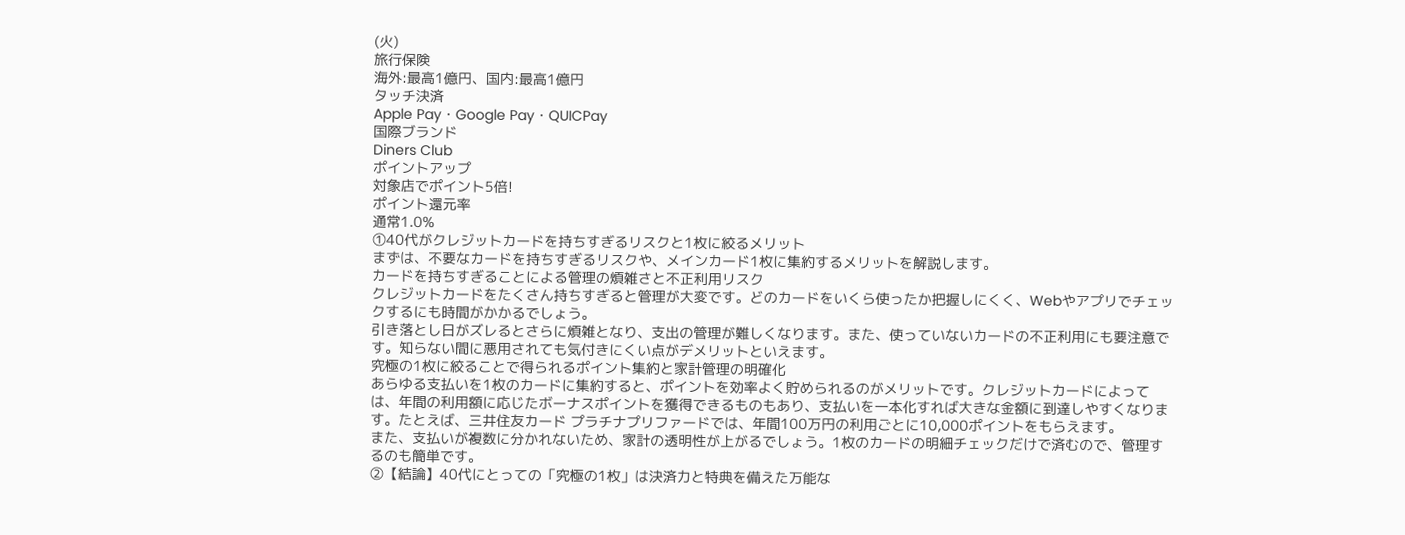(火)
旅行保険
海外:最高1億円、国内:最高1億円
タッチ決済
Apple Pay・Google Pay・QUICPay
国際ブランド
Diners Club
ポイントアップ
対象店でポイント5倍!
ポイント還元率
通常1.0%
①40代がクレジットカードを持ちすぎるリスクと1枚に絞るメリット
まずは、不要なカードを持ちすぎるリスクや、メインカード1枚に集約するメリットを解説します。
カードを持ちすぎることによる管理の煩雑さと不正利用リスク
クレジットカードをたくさん持ちすぎると管理が大変です。どのカードをいくら使ったか把握しにくく、Webやアプリでチェックするにも時間がかかるでしょう。
引き落とし日がズレるとさらに煩雑となり、支出の管理が難しくなります。また、使っていないカードの不正利用にも要注意です。知らない間に悪用されても気付きにくい点がデメリットといえます。
究極の1枚に絞ることで得られるポイント集約と家計管理の明確化
あらゆる支払いを1枚のカードに集約すると、ポイントを効率よく貯められるのがメリットです。クレジットカードによっては、年間の利用額に応じたボーナスポイントを獲得できるものもあり、支払いを一本化すれば大きな金額に到達しやすくなります。たとえば、三井住友カード プラチナプリファードでは、年間100万円の利用ごとに10,000ポイントをもらえます。
また、支払いが複数に分かれないため、家計の透明性が上がるでしょう。1枚のカードの明細チェックだけで済むので、管理するのも簡単です。
②【結論】40代にとっての「究極の1枚」は決済力と特典を備えた万能な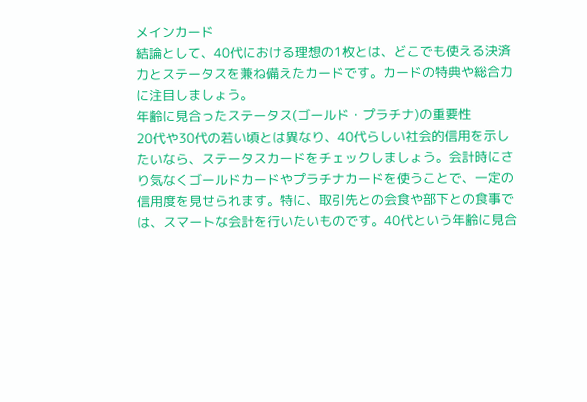メインカード
結論として、40代における理想の1枚とは、どこでも使える決済力とステータスを兼ね備えたカードです。カードの特典や総合力に注目しましょう。
年齢に見合ったステータス(ゴールド・プラチナ)の重要性
20代や30代の若い頃とは異なり、40代らしい社会的信用を示したいなら、ステータスカードをチェックしましょう。会計時にさり気なくゴールドカードやプラチナカードを使うことで、一定の信用度を見せられます。特に、取引先との会食や部下との食事では、スマートな会計を行いたいものです。40代という年齢に見合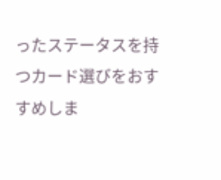ったステータスを持つカード選びをおすすめしま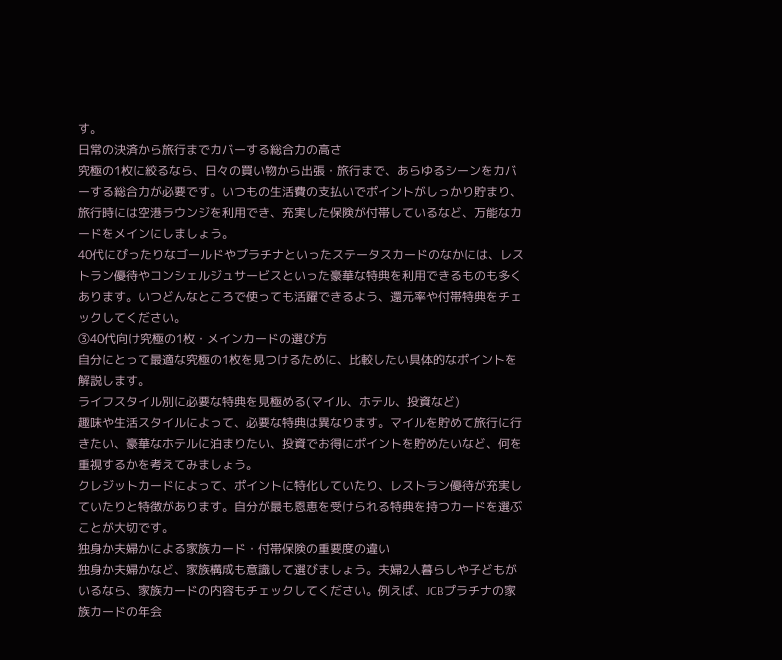す。
日常の決済から旅行までカバーする総合力の高さ
究極の1枚に絞るなら、日々の買い物から出張・旅行まで、あらゆるシーンをカバーする総合力が必要です。いつもの生活費の支払いでポイントがしっかり貯まり、旅行時には空港ラウンジを利用でき、充実した保険が付帯しているなど、万能なカードをメインにしましょう。
40代にぴったりなゴールドやプラチナといったステータスカードのなかには、レストラン優待やコンシェルジュサービスといった豪華な特典を利用できるものも多くあります。いつどんなところで使っても活躍できるよう、還元率や付帯特典をチェックしてください。
③40代向け究極の1枚・メインカードの選び方
自分にとって最適な究極の1枚を見つけるために、比較したい具体的なポイントを解説します。
ライフスタイル別に必要な特典を見極める(マイル、ホテル、投資など)
趣味や生活スタイルによって、必要な特典は異なります。マイルを貯めて旅行に行きたい、豪華なホテルに泊まりたい、投資でお得にポイントを貯めたいなど、何を重視するかを考えてみましょう。
クレジットカードによって、ポイントに特化していたり、レストラン優待が充実していたりと特徴があります。自分が最も恩恵を受けられる特典を持つカードを選ぶことが大切です。
独身か夫婦かによる家族カード・付帯保険の重要度の違い
独身か夫婦かなど、家族構成も意識して選びましょう。夫婦2人暮らしや子どもがいるなら、家族カードの内容もチェックしてください。例えば、JCBプラチナの家族カードの年会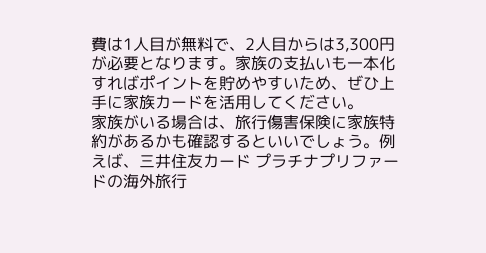費は1人目が無料で、2人目からは3,300円が必要となります。家族の支払いも一本化すればポイントを貯めやすいため、ぜひ上手に家族カードを活用してください。
家族がいる場合は、旅行傷害保険に家族特約があるかも確認するといいでしょう。例えば、三井住友カード プラチナプリファードの海外旅行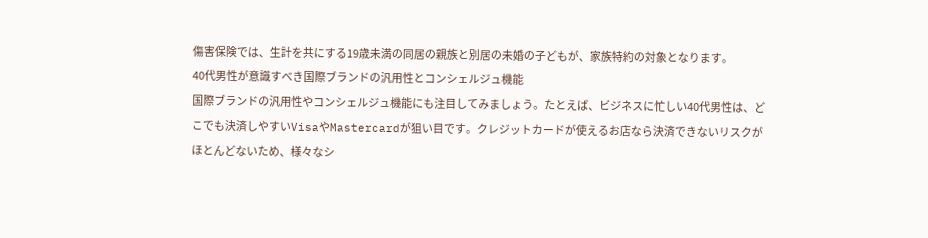傷害保険では、生計を共にする19歳未満の同居の親族と別居の未婚の子どもが、家族特約の対象となります。
40代男性が意識すべき国際ブランドの汎用性とコンシェルジュ機能
国際ブランドの汎用性やコンシェルジュ機能にも注目してみましょう。たとえば、ビジネスに忙しい40代男性は、どこでも決済しやすいVisaやMastercardが狙い目です。クレジットカードが使えるお店なら決済できないリスクがほとんどないため、様々なシ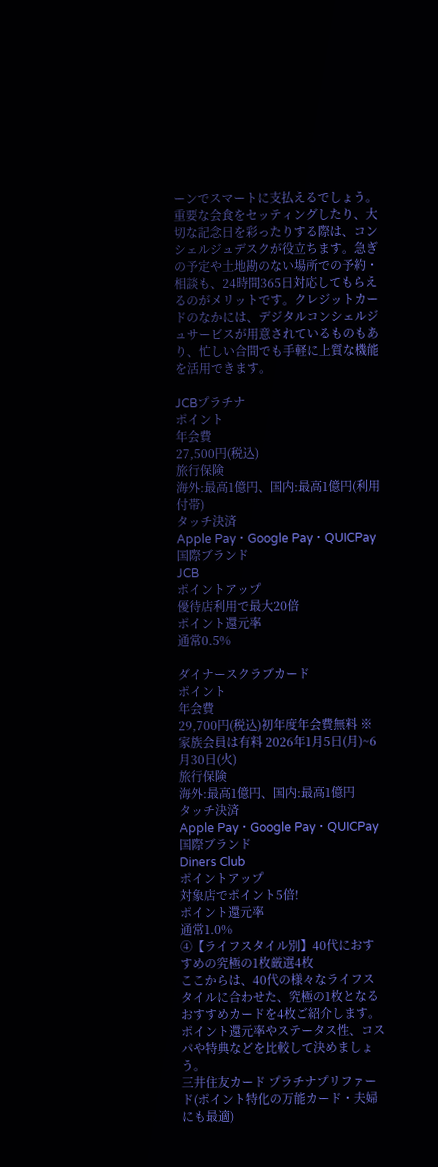ーンでスマートに支払えるでしょう。
重要な会食をセッティングしたり、大切な記念日を彩ったりする際は、コンシェルジュデスクが役立ちます。急ぎの予定や土地勘のない場所での予約・相談も、24時間365日対応してもらえるのがメリットです。クレジットカードのなかには、デジタルコンシェルジュサービスが用意されているものもあり、忙しい合間でも手軽に上質な機能を活用できます。

JCBプラチナ
ポイント
年会費
27,500円(税込)
旅行保険
海外:最高1億円、国内:最高1億円(利用付帯)
タッチ決済
Apple Pay・Google Pay・QUICPay
国際ブランド
JCB
ポイントアップ
優待店利用で最大20倍
ポイント還元率
通常0.5%

ダイナースクラブカード
ポイント
年会費
29,700円(税込)初年度年会費無料 ※家族会員は有料 2026年1月5日(月)~6月30日(火)
旅行保険
海外:最高1億円、国内:最高1億円
タッチ決済
Apple Pay・Google Pay・QUICPay
国際ブランド
Diners Club
ポイントアップ
対象店でポイント5倍!
ポイント還元率
通常1.0%
④【ライフスタイル別】40代におすすめの究極の1枚厳選4枚
ここからは、40代の様々なライフスタイルに合わせた、究極の1枚となるおすすめカードを4枚ご紹介します。ポイント還元率やステータス性、コスパや特典などを比較して決めましょう。
三井住友カード プラチナプリファード(ポイント特化の万能カード・夫婦にも最適)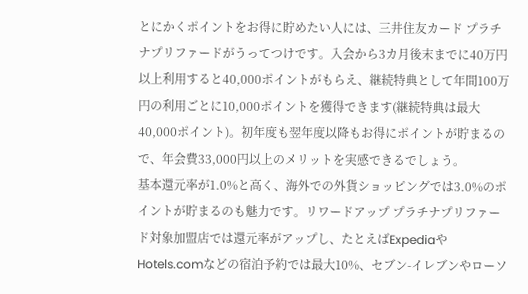とにかくポイントをお得に貯めたい人には、三井住友カード プラチナプリファードがうってつけです。入会から3カ月後末までに40万円以上利用すると40,000ポイントがもらえ、継続特典として年間100万円の利用ごとに10,000ポイントを獲得できます(継続特典は最大40,000ポイント)。初年度も翌年度以降もお得にポイントが貯まるので、年会費33,000円以上のメリットを実感できるでしょう。
基本還元率が1.0%と高く、海外での外貨ショッピングでは3.0%のポイントが貯まるのも魅力です。リワードアップ プラチナプリファード対象加盟店では還元率がアップし、たとえばExpediaやHotels.comなどの宿泊予約では最大10%、セブン-イレブンやローソ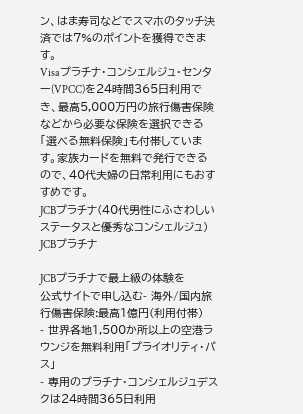ン、はま寿司などでスマホのタッチ決済では7%のポイントを獲得できます。
Visaプラチナ・コンシェルジュ・センター(VPCC)を24時間365日利用でき、最高5,000万円の旅行傷害保険などから必要な保険を選択できる「選べる無料保険」も付帯しています。家族カードを無料で発行できるので、40代夫婦の日常利用にもおすすめです。
JCBプラチナ(40代男性にふさわしいステータスと優秀なコンシェルジュ)
JCBプラチナ

JCBプラチナで最上級の体験を
公式サイトで申し込む- 海外/国内旅行傷害保険:最高1億円(利用付帯)
- 世界各地1,500か所以上の空港ラウンジを無料利用「プライオリティ・パス」
- 専用のプラチナ・コンシェルジュデスクは24時間365日利用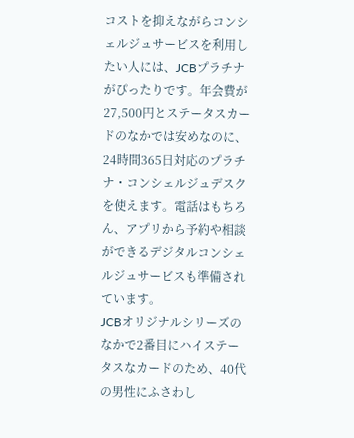コストを抑えながらコンシェルジュサービスを利用したい人には、JCBプラチナがぴったりです。年会費が27,500円とステータスカードのなかでは安めなのに、24時間365日対応のプラチナ・コンシェルジュデスクを使えます。電話はもちろん、アプリから予約や相談ができるデジタルコンシェルジュサービスも準備されています。
JCBオリジナルシリーズのなかで2番目にハイステータスなカードのため、40代の男性にふさわし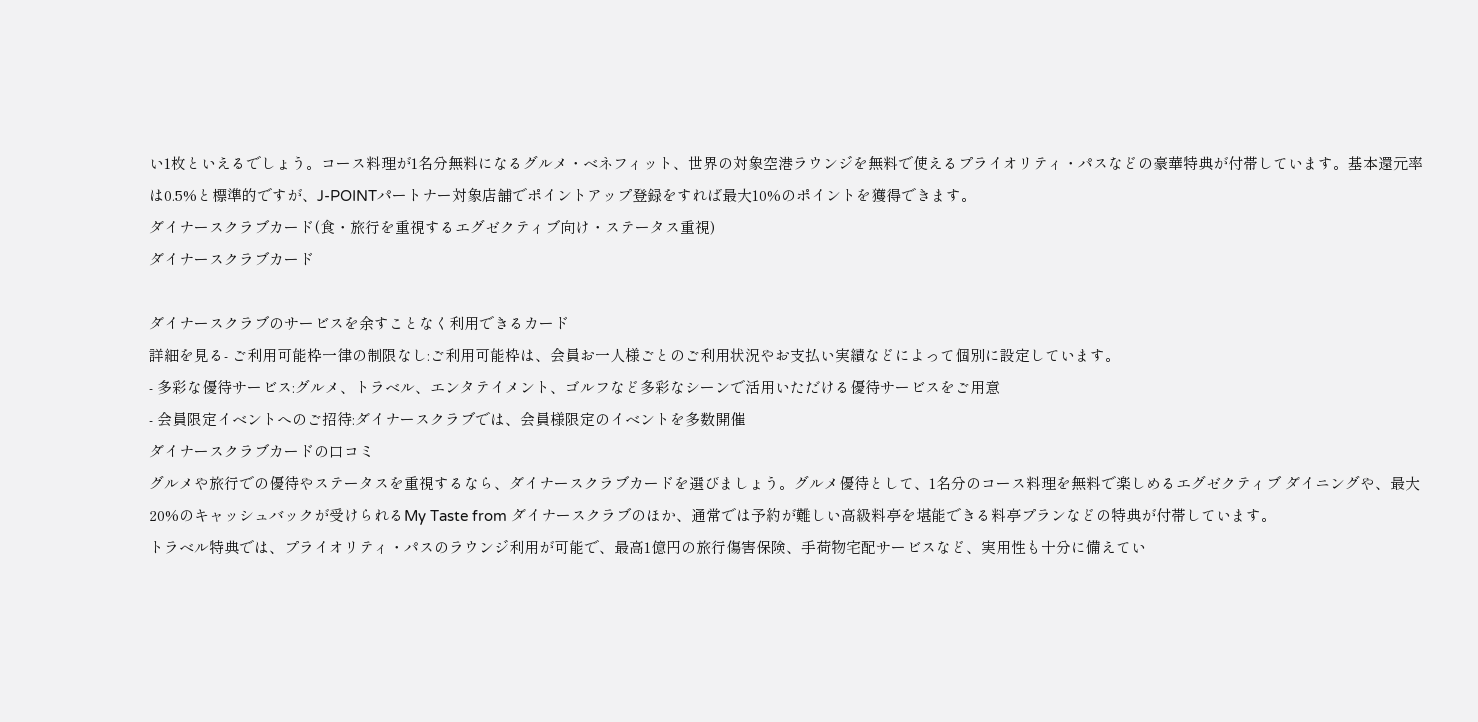い1枚といえるでしょう。コース料理が1名分無料になるグルメ・ベネフィット、世界の対象空港ラウンジを無料で使えるプライオリティ・パスなどの豪華特典が付帯しています。基本還元率は0.5%と標準的ですが、J-POINTパートナー対象店舗でポイントアップ登録をすれば最大10%のポイントを獲得できます。
ダイナースクラブカード(食・旅行を重視するエグゼクティブ向け・ステータス重視)
ダイナースクラブカード

ダイナースクラブのサービスを余すことなく利用できるカード
詳細を見る- ご利用可能枠一律の制限なし:ご利用可能枠は、会員お一人様ごとのご利用状況やお支払い実績などによって個別に設定しています。
- 多彩な優待サービス:グルメ、トラベル、エンタテイメント、ゴルフなど多彩なシーンで活用いただける優待サービスをご用意
- 会員限定イベントへのご招待:ダイナースクラブでは、会員様限定のイベントを多数開催
ダイナースクラブカードの口コミ
グルメや旅行での優待やステータスを重視するなら、ダイナースクラブカードを選びましょう。グルメ優待として、1名分のコース料理を無料で楽しめるエグゼクティブ ダイニングや、最大20%のキャッシュバックが受けられるMy Taste from ダイナースクラブのほか、通常では予約が難しい高級料亭を堪能できる料亭プランなどの特典が付帯しています。
トラベル特典では、プライオリティ・パスのラウンジ利用が可能で、最高1億円の旅行傷害保険、手荷物宅配サービスなど、実用性も十分に備えてい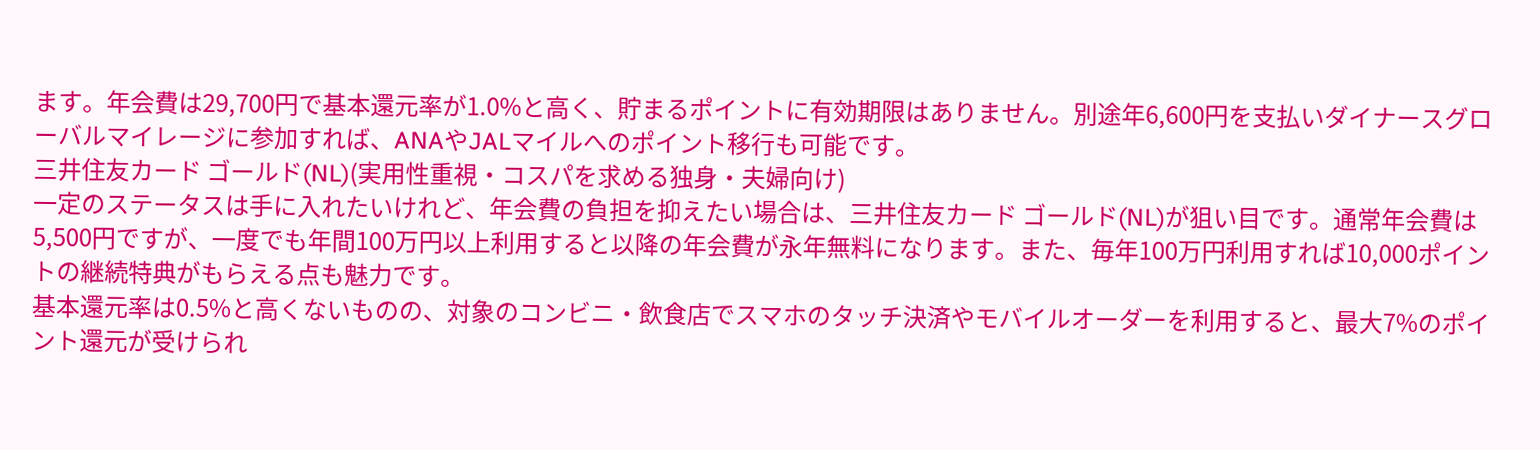ます。年会費は29,700円で基本還元率が1.0%と高く、貯まるポイントに有効期限はありません。別途年6,600円を支払いダイナースグローバルマイレージに参加すれば、ANAやJALマイルへのポイント移行も可能です。
三井住友カード ゴールド(NL)(実用性重視・コスパを求める独身・夫婦向け)
一定のステータスは手に入れたいけれど、年会費の負担を抑えたい場合は、三井住友カード ゴールド(NL)が狙い目です。通常年会費は5,500円ですが、一度でも年間100万円以上利用すると以降の年会費が永年無料になります。また、毎年100万円利用すれば10,000ポイントの継続特典がもらえる点も魅力です。
基本還元率は0.5%と高くないものの、対象のコンビニ・飲食店でスマホのタッチ決済やモバイルオーダーを利用すると、最大7%のポイント還元が受けられ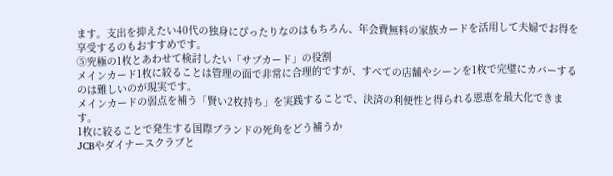ます。支出を抑えたい40代の独身にぴったりなのはもちろん、年会費無料の家族カードを活用して夫婦でお得を享受するのもおすすめです。
⑤究極の1枚とあわせて検討したい「サブカード」の役割
メインカード1枚に絞ることは管理の面で非常に合理的ですが、すべての店舗やシーンを1枚で完璧にカバーするのは難しいのが現実です。
メインカードの弱点を補う「賢い2枚持ち」を実践することで、決済の利便性と得られる恩恵を最大化できます。
1枚に絞ることで発生する国際ブランドの死角をどう補うか
JCBやダイナースクラブと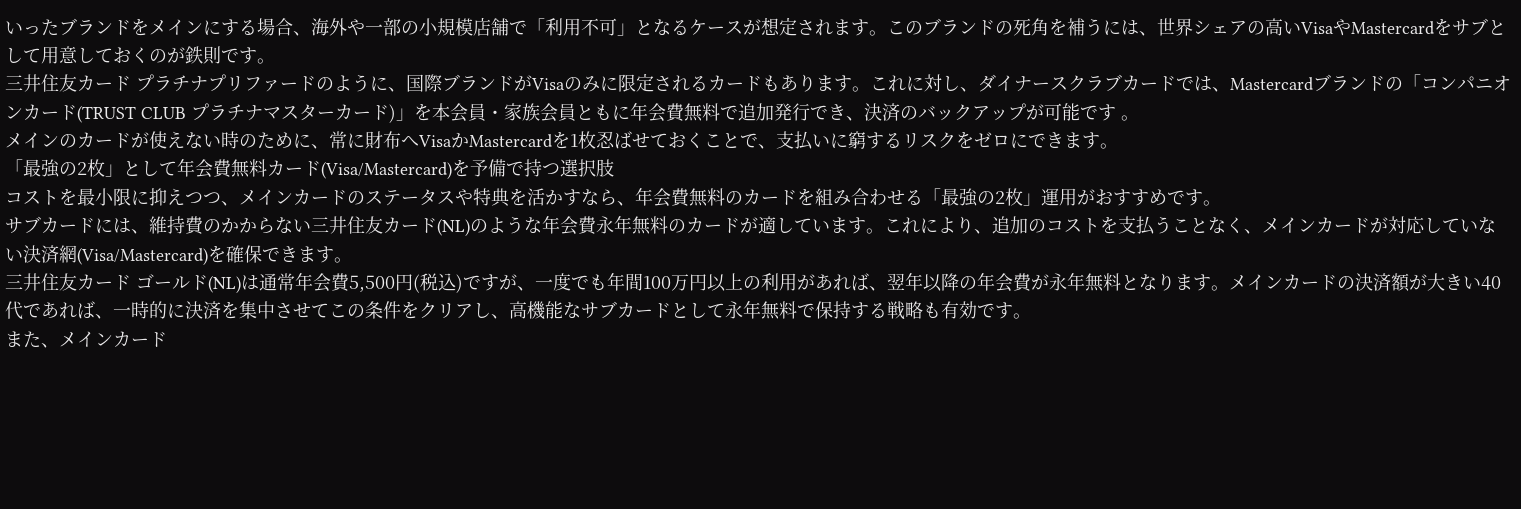いったブランドをメインにする場合、海外や一部の小規模店舗で「利用不可」となるケースが想定されます。このブランドの死角を補うには、世界シェアの高いVisaやMastercardをサブとして用意しておくのが鉄則です。
三井住友カード プラチナプリファードのように、国際ブランドがVisaのみに限定されるカードもあります。これに対し、ダイナースクラブカードでは、Mastercardブランドの「コンパニオンカード(TRUST CLUB プラチナマスターカード)」を本会員・家族会員ともに年会費無料で追加発行でき、決済のバックアップが可能です 。
メインのカードが使えない時のために、常に財布へVisaかMastercardを1枚忍ばせておくことで、支払いに窮するリスクをゼロにできます。
「最強の2枚」として年会費無料カード(Visa/Mastercard)を予備で持つ選択肢
コストを最小限に抑えつつ、メインカードのステータスや特典を活かすなら、年会費無料のカードを組み合わせる「最強の2枚」運用がおすすめです。
サブカードには、維持費のかからない三井住友カード(NL)のような年会費永年無料のカードが適しています。これにより、追加のコストを支払うことなく、メインカードが対応していない決済網(Visa/Mastercard)を確保できます。
三井住友カード ゴールド(NL)は通常年会費5,500円(税込)ですが、一度でも年間100万円以上の利用があれば、翌年以降の年会費が永年無料となります。メインカードの決済額が大きい40代であれば、一時的に決済を集中させてこの条件をクリアし、高機能なサブカードとして永年無料で保持する戦略も有効です。
また、メインカード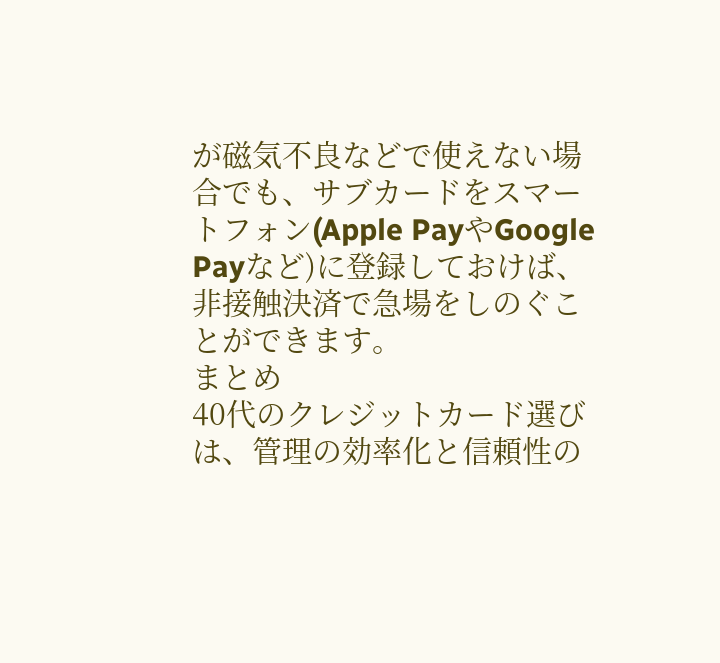が磁気不良などで使えない場合でも、サブカードをスマートフォン(Apple PayやGoogle Payなど)に登録しておけば、非接触決済で急場をしのぐことができます。
まとめ
40代のクレジットカード選びは、管理の効率化と信頼性の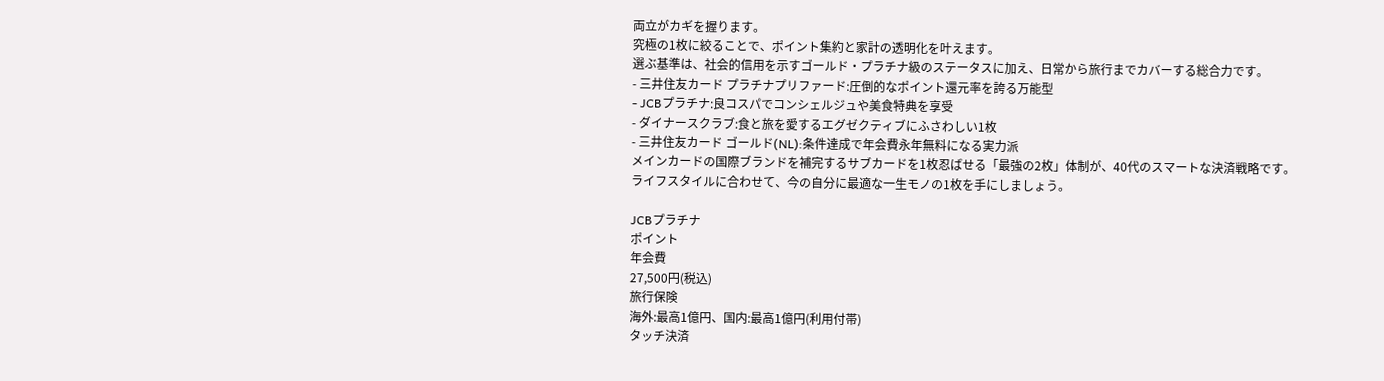両立がカギを握ります。
究極の1枚に絞ることで、ポイント集約と家計の透明化を叶えます。
選ぶ基準は、社会的信用を示すゴールド・プラチナ級のステータスに加え、日常から旅行までカバーする総合力です。
- 三井住友カード プラチナプリファード:圧倒的なポイント還元率を誇る万能型
- JCBプラチナ:良コスパでコンシェルジュや美食特典を享受
- ダイナースクラブ:食と旅を愛するエグゼクティブにふさわしい1枚
- 三井住友カード ゴールド(NL):条件達成で年会費永年無料になる実力派
メインカードの国際ブランドを補完するサブカードを1枚忍ばせる「最強の2枚」体制が、40代のスマートな決済戦略です。
ライフスタイルに合わせて、今の自分に最適な一生モノの1枚を手にしましょう。

JCBプラチナ
ポイント
年会費
27,500円(税込)
旅行保険
海外:最高1億円、国内:最高1億円(利用付帯)
タッチ決済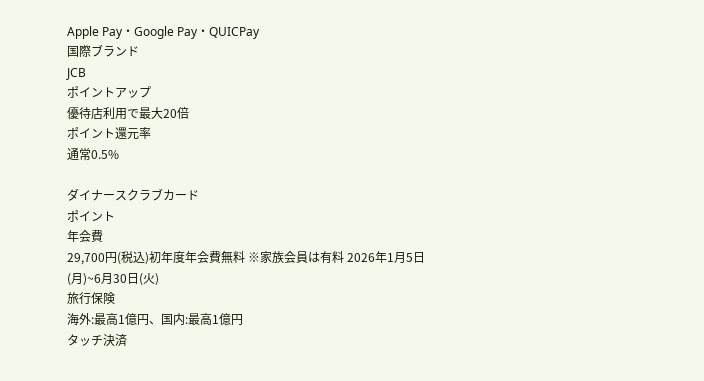Apple Pay・Google Pay・QUICPay
国際ブランド
JCB
ポイントアップ
優待店利用で最大20倍
ポイント還元率
通常0.5%

ダイナースクラブカード
ポイント
年会費
29,700円(税込)初年度年会費無料 ※家族会員は有料 2026年1月5日(月)~6月30日(火)
旅行保険
海外:最高1億円、国内:最高1億円
タッチ決済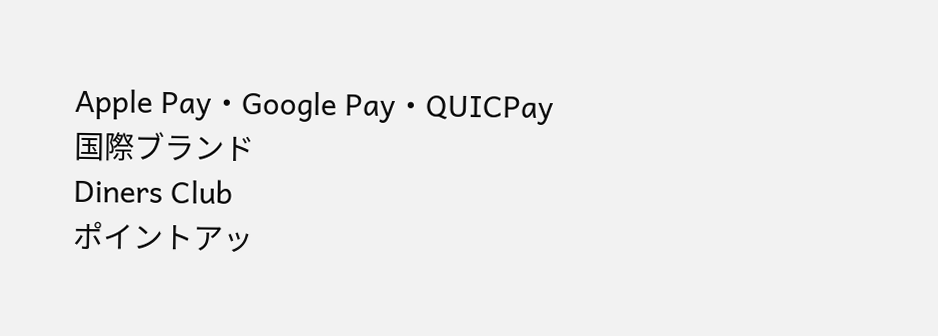Apple Pay・Google Pay・QUICPay
国際ブランド
Diners Club
ポイントアッ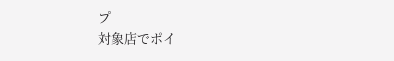プ
対象店でポイ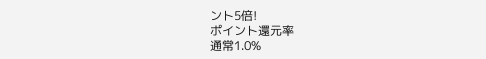ント5倍!
ポイント還元率
通常1.0%